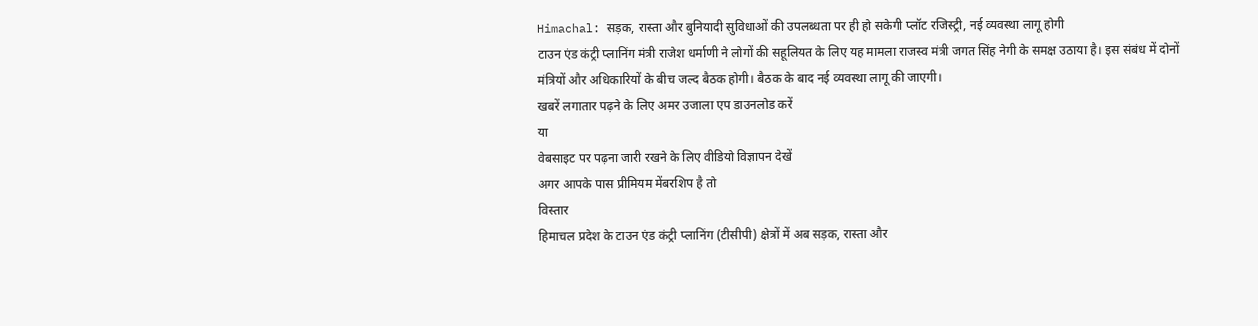Himachal: सड़क, रास्ता और बुनियादी सुविधाओं की उपलब्धता पर ही हो सकेगी प्लॉट रजिस्ट्री, नई व्यवस्था लागू होगी
टाउन एंड कंट्री प्लानिंग मंत्री राजेश धर्माणी ने लोगों की सहूलियत के लिए यह मामला राजस्व मंत्री जगत सिंह नेगी के समक्ष उठाया है। इस संबंध में दोनों मंत्रियों और अधिकारियों के बीच जल्द बैठक होगी। बैठक के बाद नई व्यवस्था लागू की जाएगी।
खबरें लगातार पढ़ने के लिए अमर उजाला एप डाउनलोड करें
या
वेबसाइट पर पढ़ना जारी रखने के लिए वीडियो विज्ञापन देखें
अगर आपके पास प्रीमियम मेंबरशिप है तो
विस्तार
हिमाचल प्रदेश के टाउन एंड कंट्री प्लानिंग (टीसीपी) क्षेत्रों में अब सड़क, रास्ता और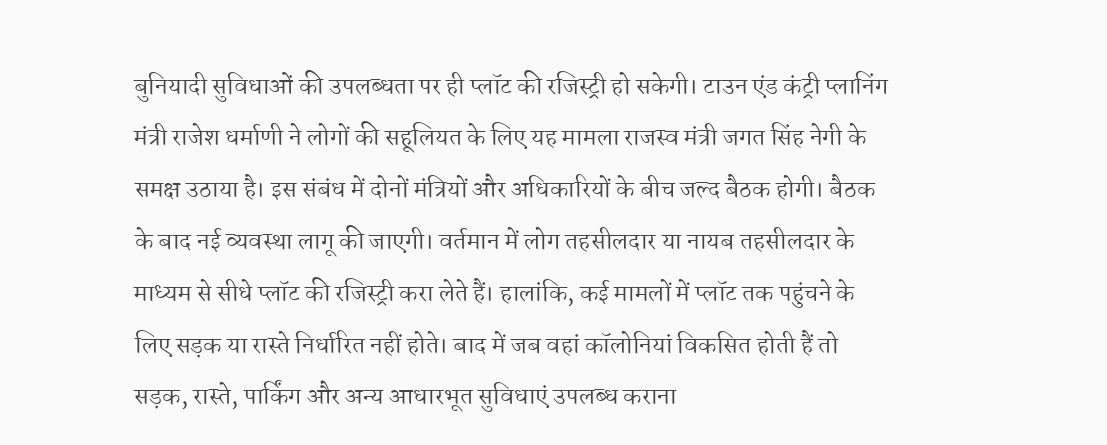बुनियादी सुविधाओं की उपलब्धता पर ही प्लॉट की रजिस्ट्री हो सकेगी। टाउन एंड कंट्री प्लानिंग मंत्री राजेश धर्माणी ने लोगों की सहूलियत के लिए यह मामला राजस्व मंत्री जगत सिंह नेगी के समक्ष उठाया है। इस संबंध में दोनों मंत्रियों और अधिकारियों के बीच जल्द बैठक होगी। बैठक के बाद नई व्यवस्था लागू की जाएगी। वर्तमान में लोग तहसीलदार या नायब तहसीलदार के माध्यम से सीधे प्लॉट की रजिस्ट्री करा लेते हैं। हालांकि, कई मामलों में प्लॉट तक पहुंचने के लिए सड़क या रास्ते निर्धारित नहीं होते। बाद में जब वहां कॉलोनियां विकसित होती हैं तो सड़क, रास्ते, पार्किंग और अन्य आधारभूत सुविधाएं उपलब्ध कराना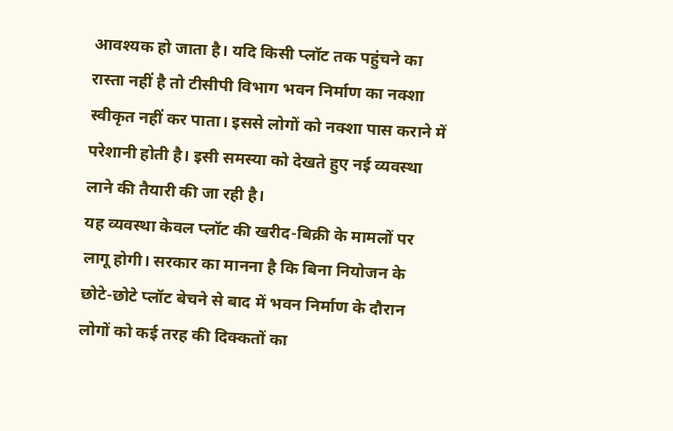आवश्यक हो जाता है। यदि किसी प्लॉट तक पहुंचने का रास्ता नहीं है तो टीसीपी विभाग भवन निर्माण का नक्शा स्वीकृत नहीं कर पाता। इससे लोगों को नक्शा पास कराने में परेशानी होती है। इसी समस्या को देखते हुए नई व्यवस्था लाने की तैयारी की जा रही है।
यह व्यवस्था केवल प्लॉट की खरीद-बिक्री के मामलों पर लागू होगी। सरकार का मानना है कि बिना नियोजन के छोटे-छोटे प्लॉट बेचने से बाद में भवन निर्माण के दौरान लोगों को कई तरह की दिक्कतों का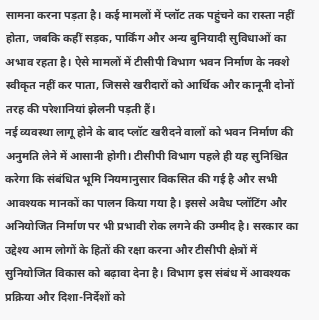सामना करना पड़ता है। कई मामलों में प्लॉट तक पहुंचने का रास्ता नहीं होता, जबकि कहीं सड़क, पार्किंग और अन्य बुनियादी सुविधाओं का अभाव रहता है। ऐसे मामलों में टीसीपी विभाग भवन निर्माण के नक्शे स्वीकृत नहीं कर पाता, जिससे खरीदारों को आर्थिक और कानूनी दोनों तरह की परेशानियां झेलनी पड़ती हैं।
नई व्यवस्था लागू होने के बाद प्लॉट खरीदने वालों को भवन निर्माण की अनुमति लेने में आसानी होगी। टीसीपी विभाग पहले ही यह सुनिश्चित करेगा कि संबंधित भूमि नियमानुसार विकसित की गई है और सभी आवश्यक मानकों का पालन किया गया है। इससे अवैध प्लॉटिंग और अनियोजित निर्माण पर भी प्रभावी रोक लगने की उम्मीद है। सरकार का उद्देश्य आम लोगों के हितों की रक्षा करना और टीसीपी क्षेत्रों में सुनियोजित विकास को बढ़ावा देना है। विभाग इस संबंध में आवश्यक प्रक्रिया और दिशा-निर्देशों को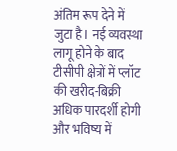अंतिम रूप देने में जुटा है। नई व्यवस्था लागू होने के बाद टीसीपी क्षेत्रों में प्लॉट की खरीद-बिक्री अधिक पारदर्शी होगी और भविष्य में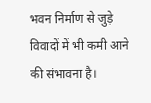भवन निर्माण से जुड़े विवादों में भी कमी आने की संभावना है।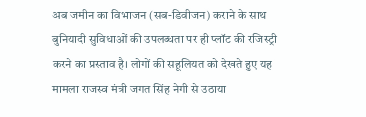अब जमीन का विभाजन (सब-डिवीजन) कराने के साथ बुनियादी सुविधाओं की उपलब्धता पर ही प्लॉट की रजिस्ट्री करने का प्रस्ताव है। लोगों की सहूलियत को देखते हुए यह मामला राजस्व मंत्री जगत सिंह नेगी से उठाया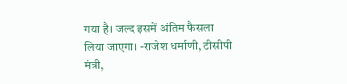गया है। जल्द इसमें अंतिम फैसला लिया जाएगा। -राजेश धर्माणी, टीसीपी मंत्री,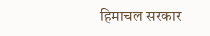हिमाचल सरकार